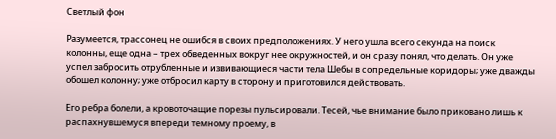Светлый фон

Разумеется, трассонец не ошибся в своих предположениях. У него ушла всего секунда на поиск колонны, еще одна – трех обведенных вокруг нее окружностей, и он сразу понял, что делать. Он уже успел забросить отрубленные и извивающиеся части тела Шебы в сопредельные коридоры; уже дважды обошел колонну; уже отбросил карту в сторону и приготовился действовать.

Его ребра болели, а кровоточащие порезы пульсировали. Тесей, чье внимание было приковано лишь к распахнувшемуся впереди темному проему, в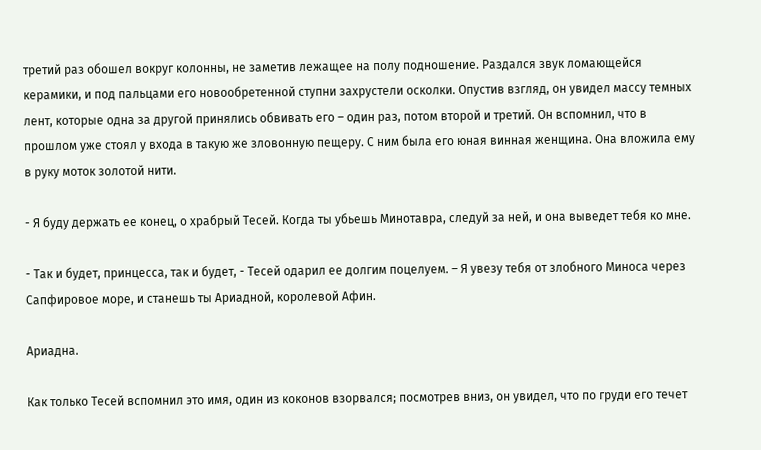третий раз обошел вокруг колонны, не заметив лежащее на полу подношение. Раздался звук ломающейся керамики, и под пальцами его новообретенной ступни захрустели осколки. Опустив взгляд, он увидел массу темных лент, которые одна за другой принялись обвивать его – один раз, потом второй и третий. Он вспомнил, что в прошлом уже стоял у входа в такую же зловонную пещеру. С ним была его юная винная женщина. Она вложила ему в руку моток золотой нити.

- Я буду держать ее конец, о храбрый Тесей. Когда ты убьешь Минотавра, следуй за ней, и она выведет тебя ко мне.

- Так и будет, принцесса, так и будет, - Тесей одарил ее долгим поцелуем. – Я увезу тебя от злобного Миноса через Сапфировое море, и станешь ты Ариадной, королевой Афин.

Ариадна.

Как только Тесей вспомнил это имя, один из коконов взорвался; посмотрев вниз, он увидел, что по груди его течет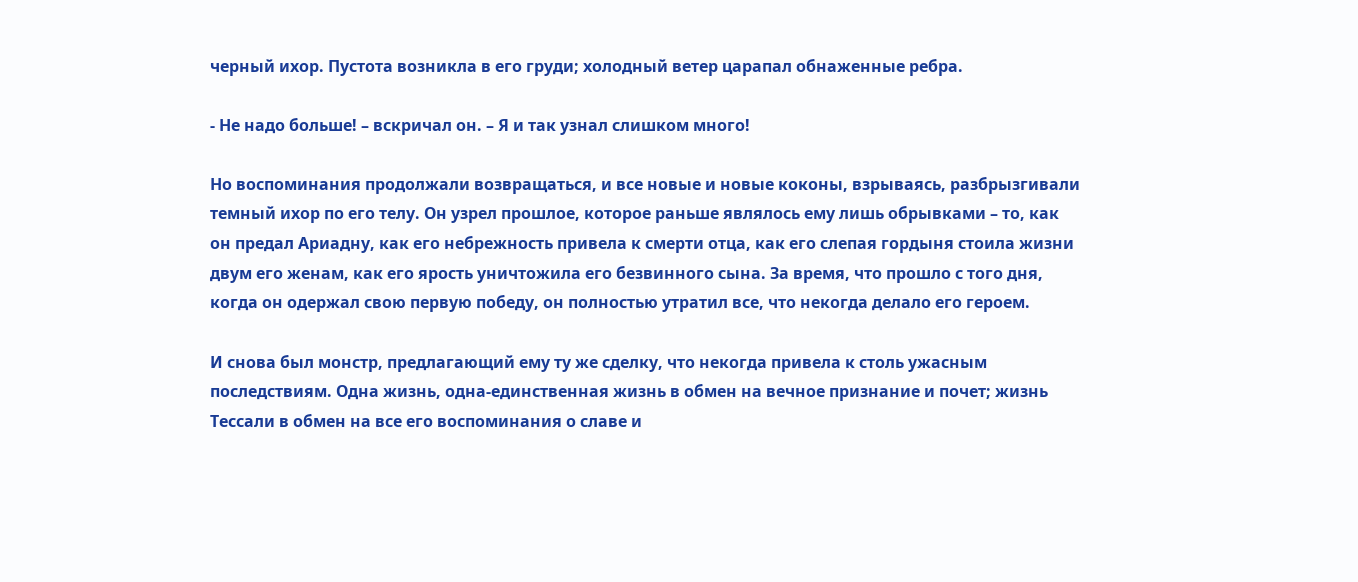черный ихор. Пустота возникла в его груди; холодный ветер царапал обнаженные ребра.

- Не надо больше! – вскричал он. – Я и так узнал слишком много!

Но воспоминания продолжали возвращаться, и все новые и новые коконы, взрываясь, разбрызгивали темный ихор по его телу. Он узрел прошлое, которое раньше являлось ему лишь обрывками – то, как он предал Ариадну, как его небрежность привела к смерти отца, как его слепая гордыня стоила жизни двум его женам, как его ярость уничтожила его безвинного сына. За время, что прошло с того дня, когда он одержал свою первую победу, он полностью утратил все, что некогда делало его героем.

И снова был монстр, предлагающий ему ту же сделку, что некогда привела к столь ужасным последствиям. Одна жизнь, одна-единственная жизнь в обмен на вечное признание и почет; жизнь Тессали в обмен на все его воспоминания о славе и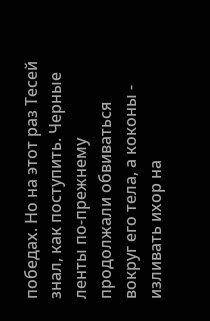победах. Но на этот раз Тесей знал, как поступить. Черные ленты по-прежнему продолжали обвиваться вокруг его тела, а коконы - изливать ихор на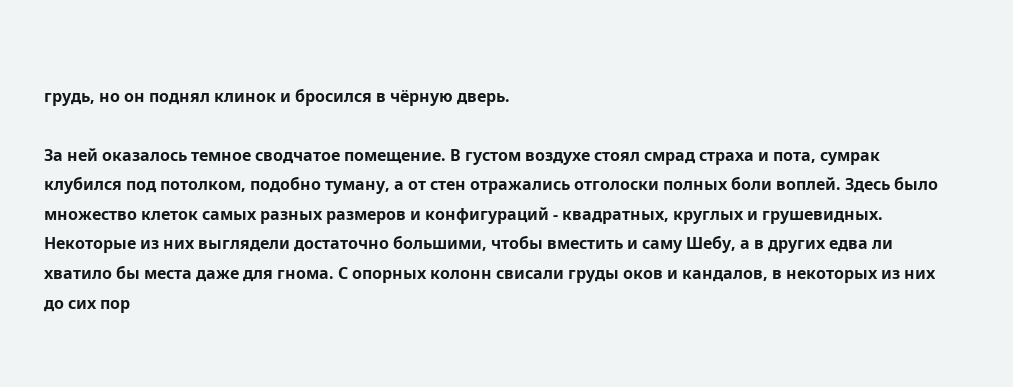грудь, но он поднял клинок и бросился в чёрную дверь.

За ней оказалось темное сводчатое помещение. В густом воздухе стоял смрад страха и пота, сумрак клубился под потолком, подобно туману, а от стен отражались отголоски полных боли воплей. Здесь было множество клеток самых разных размеров и конфигураций - квадратных, круглых и грушевидных. Некоторые из них выглядели достаточно большими, чтобы вместить и саму Шебу, а в других едва ли хватило бы места даже для гнома. С опорных колонн свисали груды оков и кандалов, в некоторых из них до сих пор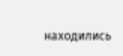находились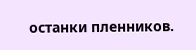останки пленников.